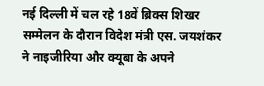नई दिल्ली में चल रहे 18वें ब्रिक्स शिखर सम्मेलन के दौरान विदेश मंत्री एस. जयशंकर ने नाइजीरिया और क्यूबा के अपने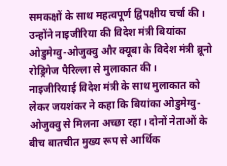समकक्षों के साथ महत्वपूर्ण द्विपक्षीय चर्चा की। उन्होंने नाइजीरिया की विदेश मंत्री बियांका ओडुमेग्वु-ओजुक्वु और क्यूबा के विदेश मंत्री ब्रूनो रोड्रिगेज पैरिल्ला से मुलाकात की।
नाइजीरियाई विदेश मंत्री के साथ मुलाकात को लेकर जयशंकर ने कहा कि बियांका ओडुमेग्वु-ओजुक्वु से मिलना अच्छा रहा। दोनों नेताओं के बीच बातचीत मुख्य रूप से आर्थिक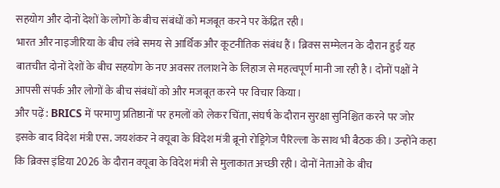सहयोग और दोनों देशों के लोगों के बीच संबंधों को मजबूत करने पर केंद्रित रही।
भारत और नाइजीरिया के बीच लंबे समय से आर्थिक और कूटनीतिक संबंध हैं। ब्रिक्स सम्मेलन के दौरान हुई यह बातचीत दोनों देशों के बीच सहयोग के नए अवसर तलाशने के लिहाज से महत्वपूर्ण मानी जा रही है। दोनों पक्षों ने आपसी संपर्क और लोगों के बीच संबंधों को और मजबूत करने पर विचार किया।
और पढ़ें: BRICS में परमाणु प्रतिष्ठानों पर हमलों को लेकर चिंता, संघर्ष के दौरान सुरक्षा सुनिश्चित करने पर जोर
इसके बाद विदेश मंत्री एस. जयशंकर ने क्यूबा के विदेश मंत्री ब्रूनो रोड्रिगेज पैरिल्ला के साथ भी बैठक की। उन्होंने कहा कि ब्रिक्स इंडिया 2026 के दौरान क्यूबा के विदेश मंत्री से मुलाकात अच्छी रही। दोनों नेताओं के बीच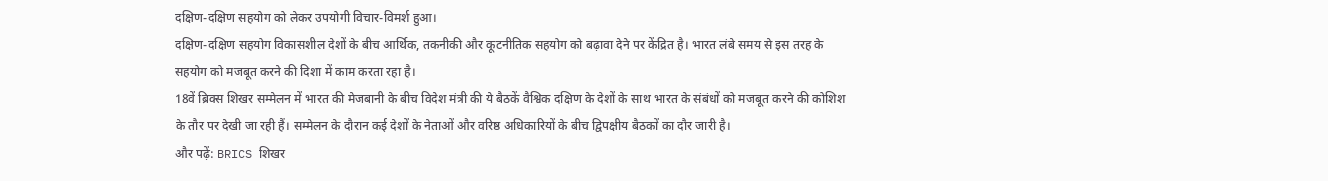दक्षिण-दक्षिण सहयोग को लेकर उपयोगी विचार-विमर्श हुआ।
दक्षिण-दक्षिण सहयोग विकासशील देशों के बीच आर्थिक, तकनीकी और कूटनीतिक सहयोग को बढ़ावा देने पर केंद्रित है। भारत लंबे समय से इस तरह के सहयोग को मजबूत करने की दिशा में काम करता रहा है।
18वें ब्रिक्स शिखर सम्मेलन में भारत की मेजबानी के बीच विदेश मंत्री की ये बैठकें वैश्विक दक्षिण के देशों के साथ भारत के संबंधों को मजबूत करने की कोशिश के तौर पर देखी जा रही हैं। सम्मेलन के दौरान कई देशों के नेताओं और वरिष्ठ अधिकारियों के बीच द्विपक्षीय बैठकों का दौर जारी है।
और पढ़ें: BRICS शिखर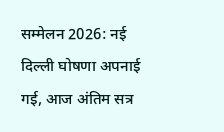सम्मेलन 2026: नई दिल्ली घोषणा अपनाई गई, आज अंतिम सत्र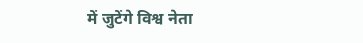में जुटेंगे विश्व नेता